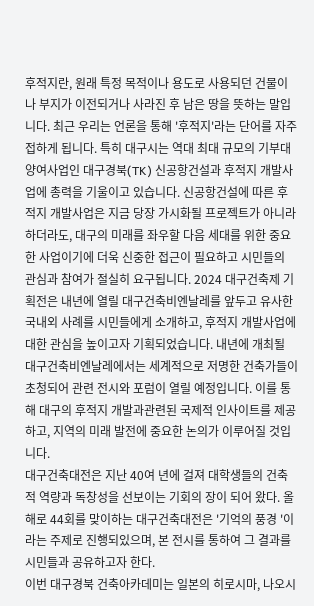후적지란, 원래 특정 목적이나 용도로 사용되던 건물이나 부지가 이전되거나 사라진 후 남은 땅을 뜻하는 말입니다. 최근 우리는 언론을 통해 '후적지'라는 단어를 자주 접하게 됩니다. 특히 대구시는 역대 최대 규모의 기부대양여사업인 대구경북(TK) 신공항건설과 후적지 개발사업에 총력을 기울이고 있습니다. 신공항건설에 따른 후적지 개발사업은 지금 당장 가시화될 프로젝트가 아니라 하더라도, 대구의 미래를 좌우할 다음 세대를 위한 중요한 사업이기에 더욱 신중한 접근이 필요하고 시민들의 관심과 참여가 절실히 요구됩니다. 2024 대구건축제 기획전은 내년에 열릴 대구건축비엔날레를 앞두고 유사한 국내외 사례를 시민들에게 소개하고, 후적지 개발사업에 대한 관심을 높이고자 기획되었습니다. 내년에 개최될 대구건축비엔날레에서는 세계적으로 저명한 건축가들이 초청되어 관련 전시와 포럼이 열릴 예정입니다. 이를 통해 대구의 후적지 개발과관련된 국제적 인사이트를 제공하고, 지역의 미래 발전에 중요한 논의가 이루어질 것입니다.
대구건축대전은 지난 40여 년에 걸져 대학생들의 건축적 역량과 독창성을 선보이는 기회의 장이 되어 왔다. 올해로 44회를 맞이하는 대구건축대전은 '기억의 풍경 '이라는 주제로 진행되있으며, 본 전시를 통하여 그 결과를 시민들과 공유하고자 한다.
이번 대구경북 건축아카데미는 일본의 히로시마, 나오시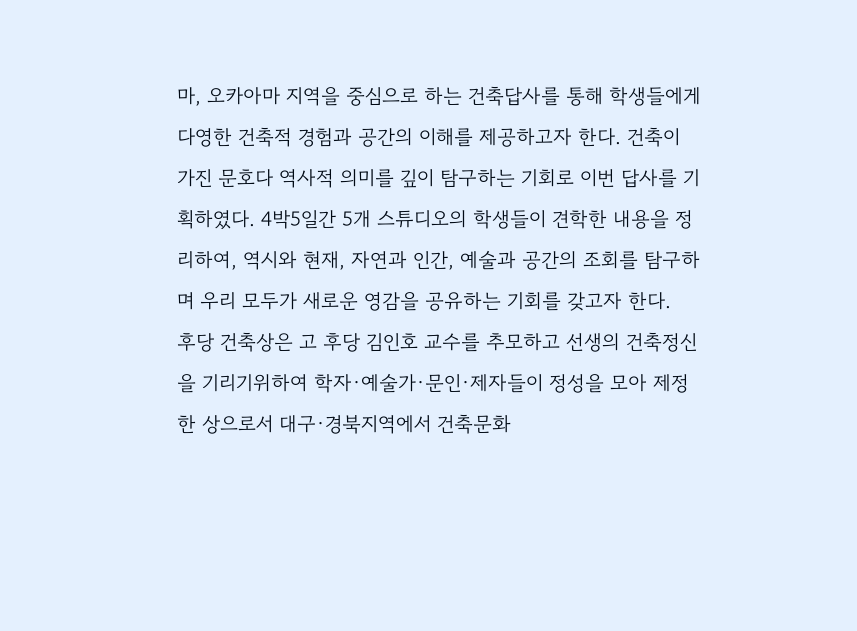마, 오카아마 지역을 중심으로 하는 건축답사를 통해 학생들에게 다영한 건축적 경험과 공간의 이해를 제공하고자 한다. 건축이 가진 문호다 역사적 의미를 깊이 탐구하는 기회로 이번 답사를 기획하였다. 4박5일간 5개 스튜디오의 학생들이 견학한 내용을 정리하여, 역시와 현재, 자연과 인간, 예술과 공간의 조회를 탐구하며 우리 모두가 새로운 영감을 공유하는 기회를 갖고자 한다.
후당 건축상은 고 후당 김인호 교수를 추모하고 선생의 건축정신을 기리기위하여 학자·예술가·문인·제자들이 정성을 모아 제정한 상으로서 대구·경북지역에서 건축문화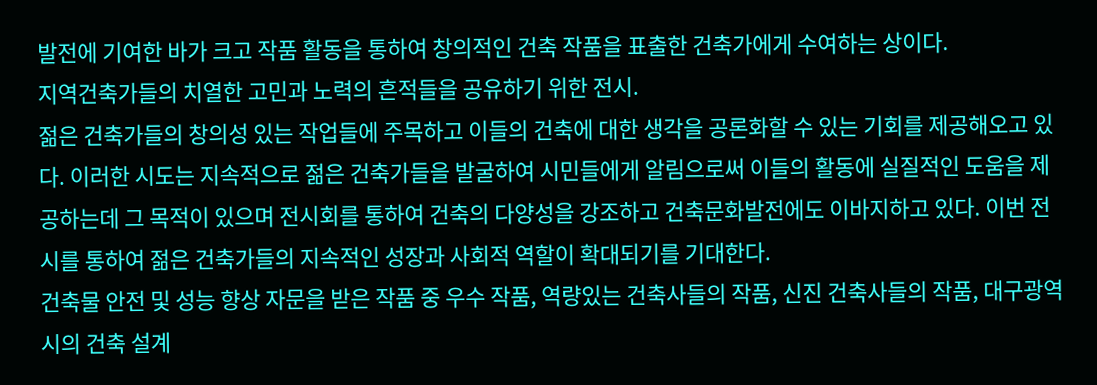발전에 기여한 바가 크고 작품 활동을 통하여 창의적인 건축 작품을 표출한 건축가에게 수여하는 상이다.
지역건축가들의 치열한 고민과 노력의 흔적들을 공유하기 위한 전시.
젊은 건축가들의 창의성 있는 작업들에 주목하고 이들의 건축에 대한 생각을 공론화할 수 있는 기회를 제공해오고 있다. 이러한 시도는 지속적으로 젊은 건축가들을 발굴하여 시민들에게 알림으로써 이들의 활동에 실질적인 도움을 제공하는데 그 목적이 있으며 전시회를 통하여 건축의 다양성을 강조하고 건축문화발전에도 이바지하고 있다. 이번 전시를 통하여 젊은 건축가들의 지속적인 성장과 사회적 역할이 확대되기를 기대한다.
건축물 안전 및 성능 향상 자문을 받은 작품 중 우수 작품, 역량있는 건축사들의 작품, 신진 건축사들의 작품, 대구광역시의 건축 설계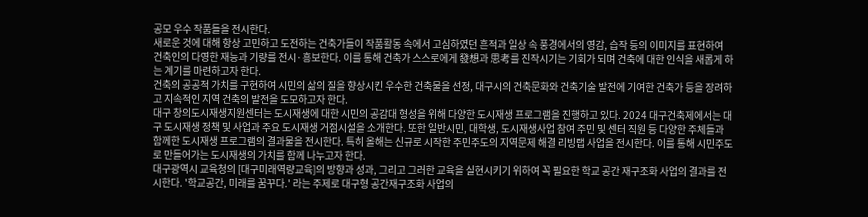공모 우수 작품들을 전시한다.
새로운 것에 대해 항상 고민하고 도전하는 건축가들이 작품활동 속에서 고심하였던 흔적과 일상 속 풍경에서의 영감, 습작 등의 이미지를 표현하여 건축인의 다영한 재능과 기량를 전시·흥보한다. 이를 통해 건축가 스스로에게 發想과 思考를 진작시기는 기회가 되며 건축에 대한 인식을 새롭게 하는 계기를 마련하고자 한다.
건축의 공공적 가치를 구현하여 시민의 삶의 질을 향상시킨 우수한 건축물을 선정, 대구시의 건축문화와 건축기술 발전에 기여한 건축가 등을 장려하고 지속적인 지역 건축의 발전을 도모하고자 한다.
대구 창의도시재생지원센터는 도시재생에 대한 시민의 공감대 형성을 위해 다양한 도시재생 프로그램을 진행하고 있다. 2024 대구건축제에서는 대구 도시재생 정책 및 사업과 주요 도시재생 거점시설을 소개한다. 또한 일반시민, 대학생, 도시재생사업 참여 주민 및 센터 직원 등 다양한 주체들과 함께한 도시재생 프로그램의 결과물을 전시한다. 특히 올해는 신규로 시작한 주민주도의 지역문제 해결 리빙랩 사업을 전시한다. 이를 통해 시민주도로 만들어가는 도시재생의 가치를 함께 나누고자 한다.
대구광역시 교육청의 [대구미래역량교육]의 방향과 성과, 그리고 그러한 교육을 실현시키기 위하여 꼭 필요한 학교 공간 재구조화 사업의 결과를 전시한다. '학교공간, 미래를 꿈꾸다.' 라는 주제로 대구형 공간재구조화 사업의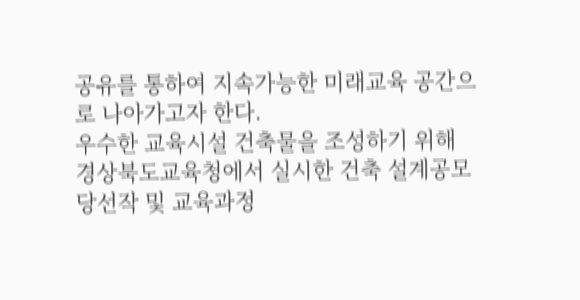공유를 통하여 지속가능한 미래교육 공간으로 나아가고자 한다.
우수한 교육시설 건축물을 조성하기 위해 경상북도교육청에서 실시한 건축 설계공모 당선작 및 교육과정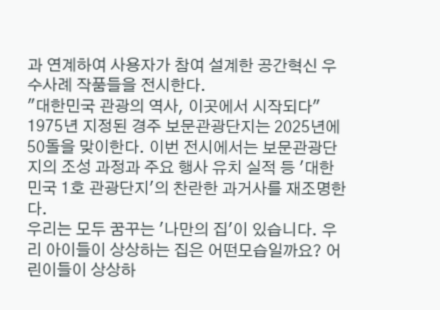과 연계하여 사용자가 참여 설계한 공간혁신 우수사례 작품들을 전시한다.
"대한민국 관광의 역사, 이곳에서 시작되다" 1975년 지정된 경주 보문관광단지는 2025년에 50돌을 맞이한다. 이번 전시에서는 보문관광단지의 조성 과정과 주요 행사 유치 실적 등 '대한민국 1호 관광단지'의 찬란한 과거사를 재조명한다.
우리는 모두 꿈꾸는 '나만의 집'이 있습니다. 우리 아이들이 상상하는 집은 어떤모습일까요? 어린이들이 상상하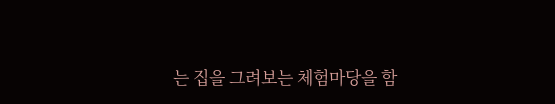는 집을 그려보는 체험마당을 함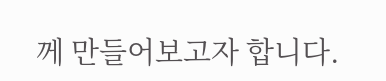께 만들어보고자 합니다.